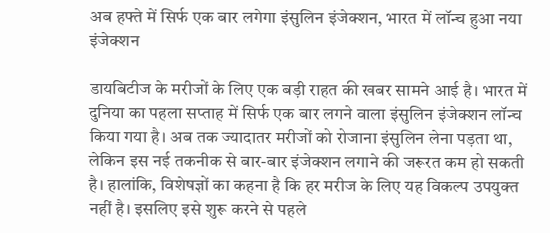अब हफ्ते में सिर्फ एक बार लगेगा इंसुलिन इंजेक्शन, भारत में लॉन्च हुआ नया इंजेक्शन

डायबिटीज के मरीजों के लिए एक बड़ी राहत की खबर सामने आई है। भारत में दुनिया का पहला सप्ताह में सिर्फ एक बार लगने वाला इंसुलिन इंजेक्शन लॉन्च किया गया है। अब तक ज्यादातर मरीजों को रोजाना इंसुलिन लेना पड़ता था, लेकिन इस नई तकनीक से बार-बार इंजेक्शन लगाने की जरूरत कम हो सकती है। हालांकि, विशेषज्ञों का कहना है कि हर मरीज के लिए यह विकल्प उपयुक्त नहीं है। इसलिए इसे शुरू करने से पहले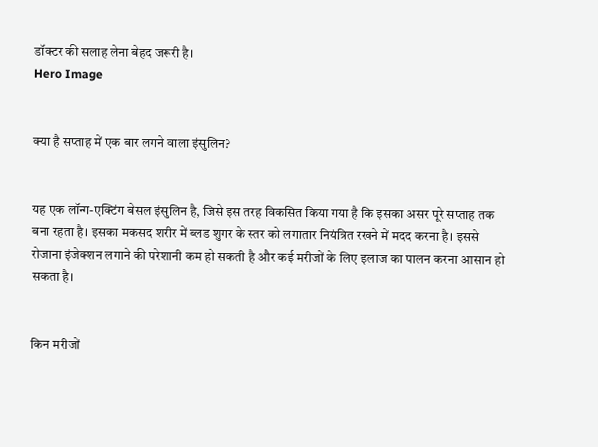डॉक्टर की सलाह लेना बेहद जरूरी है।
Hero Image


क्या है सप्ताह में एक बार लगने वाला इंसुलिन?


यह एक लॉन्ग-एक्टिंग बेसल इंसुलिन है, जिसे इस तरह विकसित किया गया है कि इसका असर पूरे सप्ताह तक बना रहता है। इसका मकसद शरीर में ब्लड शुगर के स्तर को लगातार नियंत्रित रखने में मदद करना है। इससे रोजाना इंजेक्शन लगाने की परेशानी कम हो सकती है और कई मरीजों के लिए इलाज का पालन करना आसान हो सकता है।


किन मरीजों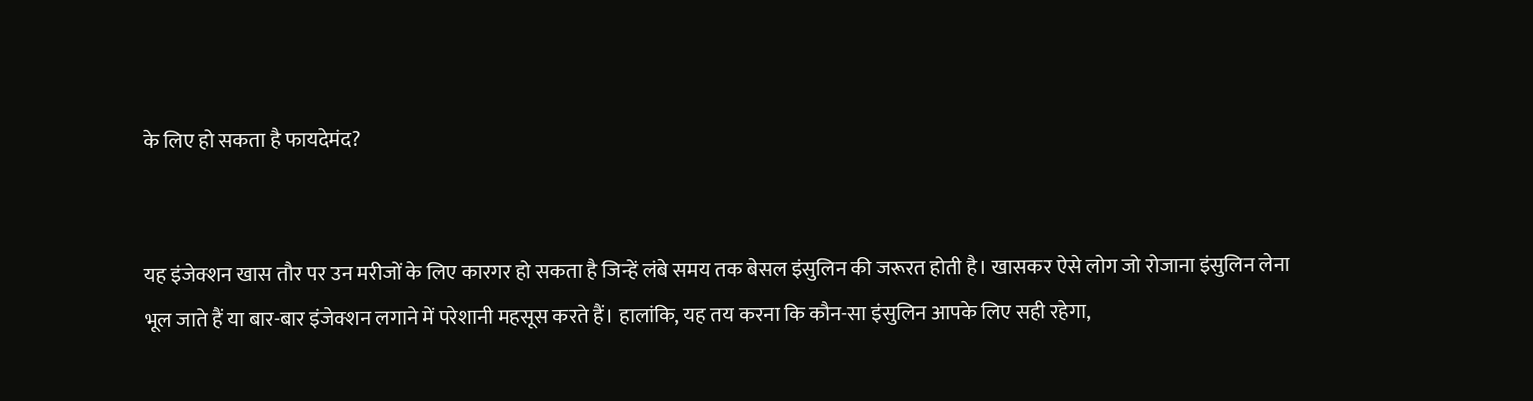के लिए हो सकता है फायदेमंद?


यह इंजेक्शन खास तौर पर उन मरीजों के लिए कारगर हो सकता है जिन्हें लंबे समय तक बेसल इंसुलिन की जरूरत होती है। खासकर ऐसे लोग जो रोजाना इंसुलिन लेना भूल जाते हैं या बार-बार इंजेक्शन लगाने में परेशानी महसूस करते हैं। हालांकि, यह तय करना कि कौन-सा इंसुलिन आपके लिए सही रहेगा,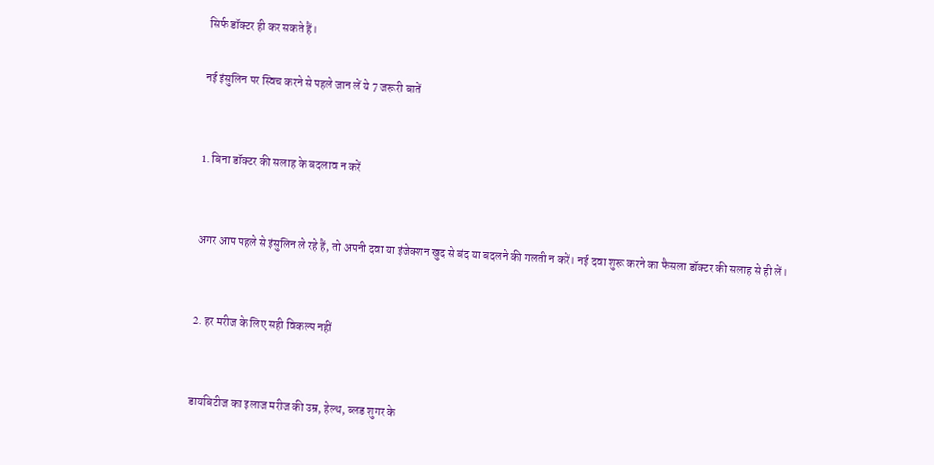सिर्फ डॉक्टर ही कर सकते हैं।

नई इंसुलिन पर स्विच करने से पहले जान लें ये 7 जरूरी बातें


1. बिना डॉक्टर की सलाह के बदलाव न करें


अगर आप पहले से इंसुलिन ले रहे हैं, तो अपनी दवा या इंजेक्शन खुद से बंद या बदलने की गलती न करें। नई दवा शुरू करने का फैसला डॉक्टर की सलाह से ही लें।


2. हर मरीज के लिए सही विकल्प नहीं


डायबिटीज का इलाज मरीज की उम्र, हेल्थ, ब्लड शुगर के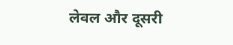लेवल और दूसरी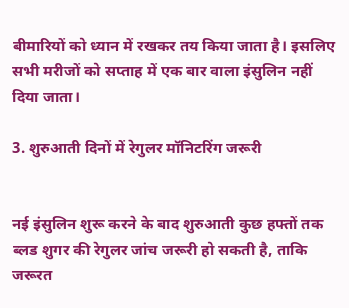बीमारियों को ध्यान में रखकर तय किया जाता है। इसलिए सभी मरीजों को सप्ताह में एक बार वाला इंसुलिन नहीं दिया जाता।

3. शुरुआती दिनों में रेगुलर मॉनिटरिंग जरूरी


नई इंसुलिन शुरू करने के बाद शुरुआती कुछ हफ्तों तक ब्लड शुगर की रेगुलर जांच जरूरी हो सकती है, ताकि जरूरत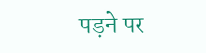पड़ने पर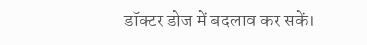डॉक्टर डोज में बदलाव कर सकें।